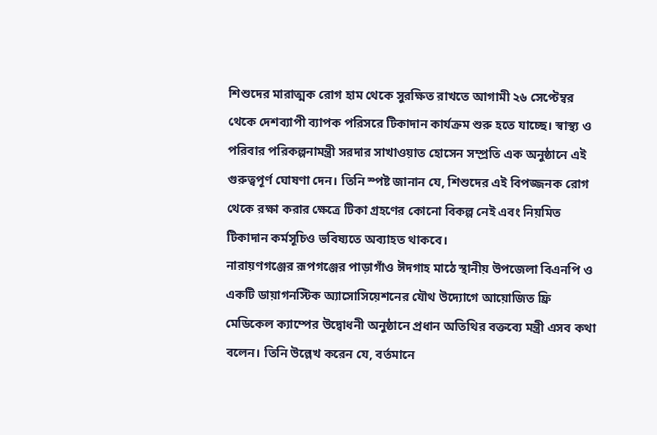শিশুদের মারাত্মক রোগ হাম থেকে সুরক্ষিত রাখতে আগামী ২৬ সেপ্টেম্বর থেকে দেশব্যাপী ব্যাপক পরিসরে টিকাদান কার্যক্রম শুরু হতে যাচ্ছে। স্বাস্থ্য ও পরিবার পরিকল্পনামন্ত্রী সরদার সাখাওয়াত হোসেন সম্প্রতি এক অনুষ্ঠানে এই গুরুত্বপূর্ণ ঘোষণা দেন। তিনি স্পষ্ট জানান যে, শিশুদের এই বিপজ্জনক রোগ থেকে রক্ষা করার ক্ষেত্রে টিকা গ্রহণের কোনো বিকল্প নেই এবং নিয়মিত টিকাদান কর্মসূচিও ভবিষ্যতে অব্যাহত থাকবে।
নারায়ণগঞ্জের রূপগঞ্জের পাড়াগাঁও ঈদগাহ মাঠে স্থানীয় উপজেলা বিএনপি ও একটি ডায়াগনস্টিক অ্যাসোসিয়েশনের যৌথ উদ্যোগে আয়োজিত ফ্রি মেডিকেল ক্যাম্পের উদ্বোধনী অনুষ্ঠানে প্রধান অতিথির বক্তব্যে মন্ত্রী এসব কথা বলেন। তিনি উল্লেখ করেন যে, বর্তমানে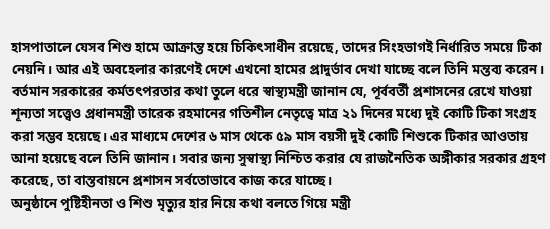হাসপাতালে যেসব শিশু হামে আক্রান্ত হয়ে চিকিৎসাধীন রয়েছে, তাদের সিংহভাগই নির্ধারিত সময়ে টিকা নেয়নি। আর এই অবহেলার কারণেই দেশে এখনো হামের প্রাদুর্ভাব দেখা যাচ্ছে বলে তিনি মন্তব্য করেন।
বর্তমান সরকারের কর্মতৎপরতার কথা তুলে ধরে স্বাস্থ্যমন্ত্রী জানান যে, পূর্ববর্তী প্রশাসনের রেখে যাওয়া শূন্যতা সত্ত্বেও প্রধানমন্ত্রী তারেক রহমানের গতিশীল নেতৃত্বে মাত্র ২১ দিনের মধ্যে দুই কোটি টিকা সংগ্রহ করা সম্ভব হয়েছে। এর মাধ্যমে দেশের ৬ মাস থেকে ৫৯ মাস বয়সী দুই কোটি শিশুকে টিকার আওতায় আনা হয়েছে বলে তিনি জানান। সবার জন্য সুস্বাস্থ্য নিশ্চিত করার যে রাজনৈতিক অঙ্গীকার সরকার গ্রহণ করেছে, তা বাস্তবায়নে প্রশাসন সর্বতোভাবে কাজ করে যাচ্ছে।
অনুষ্ঠানে পুষ্টিহীনতা ও শিশু মৃত্যুর হার নিয়ে কথা বলতে গিয়ে মন্ত্রী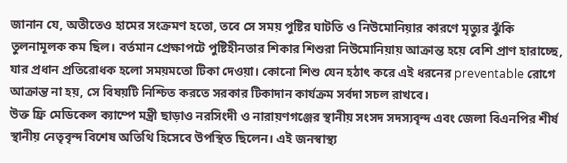জানান যে, অতীতেও হামের সংক্রমণ হতো, তবে সে সময় পুষ্টির ঘাটতি ও নিউমোনিয়ার কারণে মৃত্যুর ঝুঁকি তুলনামূলক কম ছিল। বর্তমান প্রেক্ষাপটে পুষ্টিহীনতার শিকার শিশুরা নিউমোনিয়ায় আক্রান্ত হয়ে বেশি প্রাণ হারাচ্ছে, যার প্রধান প্রতিরোধক হলো সময়মতো টিকা দেওয়া। কোনো শিশু যেন হঠাৎ করে এই ধরনের preventable রোগে আক্রান্ত না হয়, সে বিষয়টি নিশ্চিত করতে সরকার টিকাদান কার্যক্রম সর্বদা সচল রাখবে।
উক্ত ফ্রি মেডিকেল ক্যাম্পে মন্ত্রী ছাড়াও নরসিংদী ও নারায়ণগঞ্জের স্থানীয় সংসদ সদস্যবৃন্দ এবং জেলা বিএনপির শীর্ষ স্থানীয় নেতৃবৃন্দ বিশেষ অতিথি হিসেবে উপস্থিত ছিলেন। এই জনস্বাস্থ্য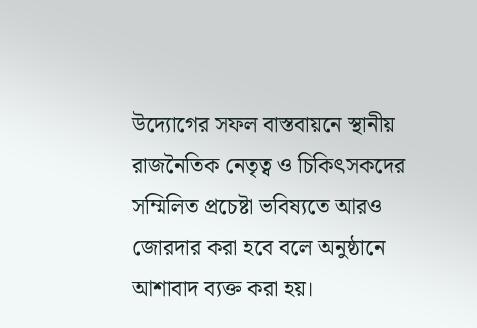উদ্যোগের সফল বাস্তবায়নে স্থানীয় রাজনৈতিক নেতৃত্ব ও চিকিৎসকদের সম্মিলিত প্রচেষ্টা ভবিষ্যতে আরও জোরদার করা হবে বলে অনুষ্ঠানে আশাবাদ ব্যক্ত করা হয়।